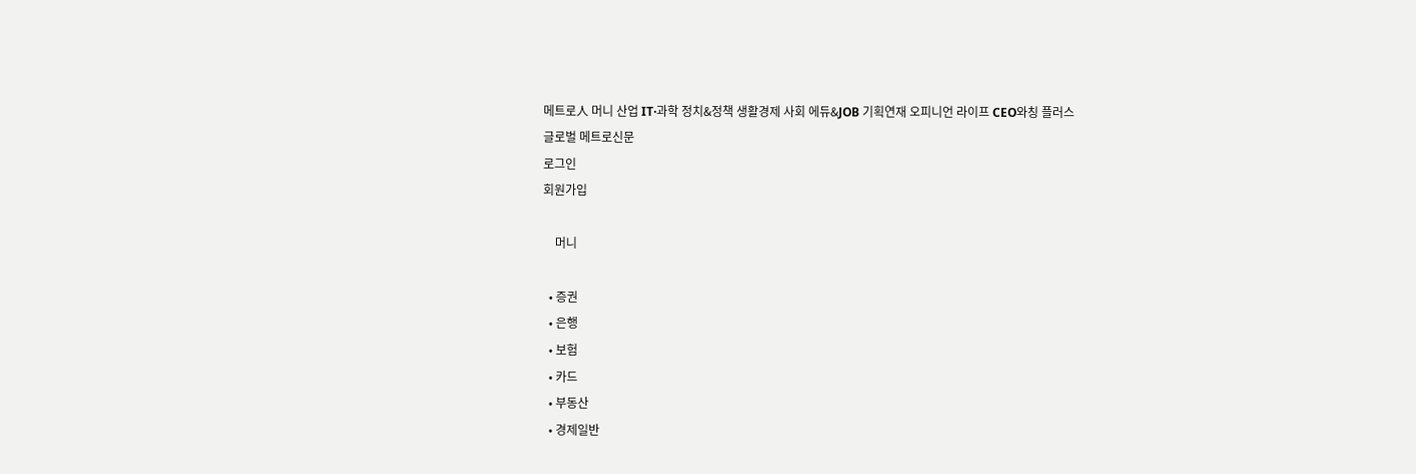메트로人 머니 산업 IT·과학 정치&정책 생활경제 사회 에듀&JOB 기획연재 오피니언 라이프 CEO와칭 플러스
글로벌 메트로신문
로그인
회원가입

    머니

  • 증권
  • 은행
  • 보험
  • 카드
  • 부동산
  • 경제일반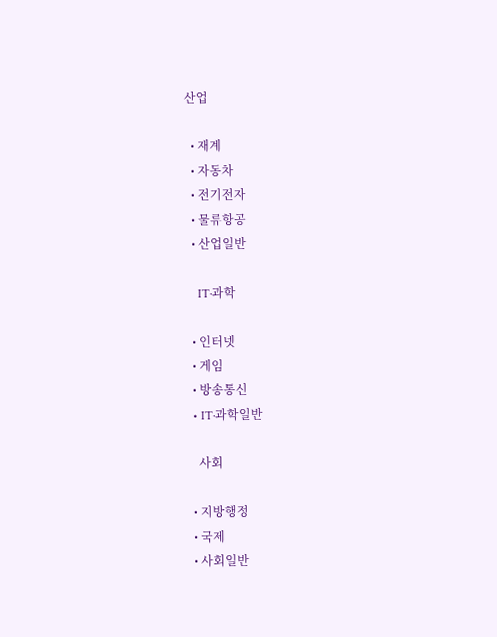산업

  • 재계
  • 자동차
  • 전기전자
  • 물류항공
  • 산업일반

    IT·과학

  • 인터넷
  • 게임
  • 방송통신
  • IT·과학일반

    사회

  • 지방행정
  • 국제
  • 사회일반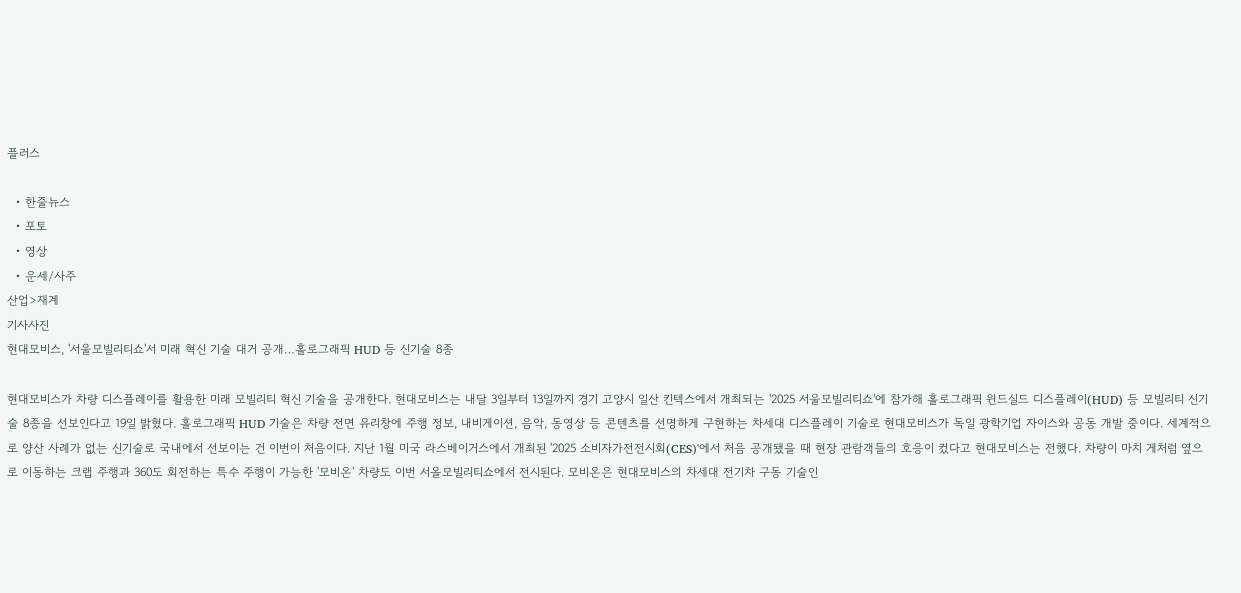플러스

  • 한줄뉴스
  • 포토
  • 영상
  • 운세/사주
산업>재계
기사사진
현대모비스, '서울모빌리티쇼'서 미래 혁신 기술 대거 공개…홀로그래픽 HUD 등 신기술 8종

현대모비스가 차량 디스플레이를 활용한 미래 모빌리티 혁신 기술을 공개한다. 현대모비스는 내달 3일부터 13일까지 경기 고양시 일산 킨텍스에서 개최되는 '2025 서울모빌리티쇼'에 참가해 홀로그래픽 윈드실드 디스플레이(HUD) 등 모빌리티 신기술 8종을 선보인다고 19일 밝혔다. 홀로그래픽 HUD 기술은 차량 전면 유리창에 주행 정보, 내비게이션, 음악, 동영상 등 콘텐츠를 선명하게 구현하는 차세대 디스플레이 기술로 현대모비스가 독일 광학기업 자이스와 공동 개발 중이다. 세계적으로 양산 사례가 없는 신기술로 국내에서 선보이는 건 이번이 처음이다. 지난 1월 미국 라스베이거스에서 개최된 '2025 소비자가전전시회(CES)'에서 처음 공개됐을 때 현장 관람객들의 호응이 컸다고 현대모비스는 전했다. 차량이 마치 게처럼 옆으로 이동하는 크랩 주행과 360도 회전하는 특수 주행이 가능한 '모비온' 차량도 이번 서올모빌리티쇼에서 전시된다. 모비온은 현대모비스의 차세대 전기차 구동 기술인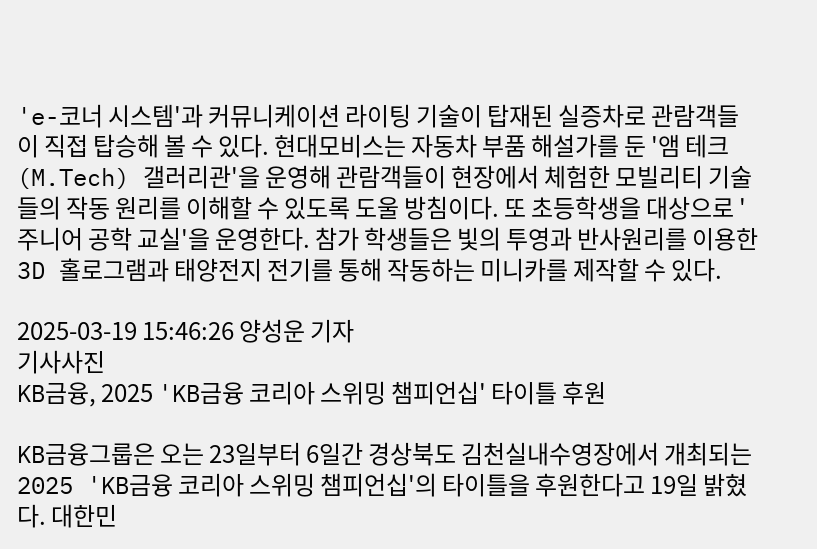'e-코너 시스템'과 커뮤니케이션 라이팅 기술이 탑재된 실증차로 관람객들이 직접 탑승해 볼 수 있다. 현대모비스는 자동차 부품 해설가를 둔 '앰 테크(M.Tech) 갤러리관'을 운영해 관람객들이 현장에서 체험한 모빌리티 기술들의 작동 원리를 이해할 수 있도록 도울 방침이다. 또 초등학생을 대상으로 '주니어 공학 교실'을 운영한다. 참가 학생들은 빛의 투영과 반사원리를 이용한 3D 홀로그램과 태양전지 전기를 통해 작동하는 미니카를 제작할 수 있다.

2025-03-19 15:46:26 양성운 기자
기사사진
KB금융, 2025 'KB금융 코리아 스위밍 챔피언십' 타이틀 후원

KB금융그룹은 오는 23일부터 6일간 경상북도 김천실내수영장에서 개최되는 2025 'KB금융 코리아 스위밍 챔피언십'의 타이틀을 후원한다고 19일 밝혔다. 대한민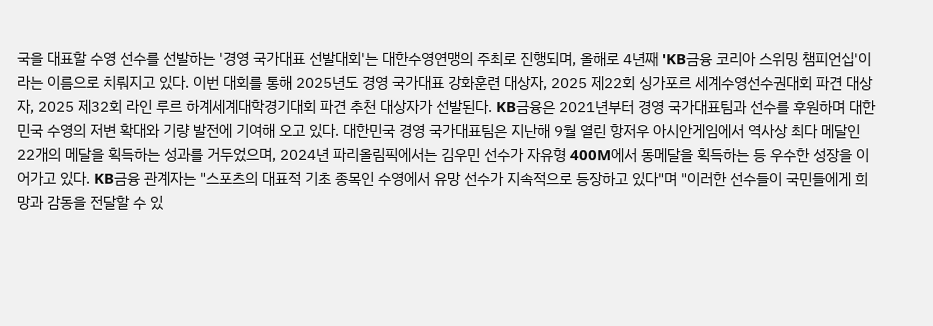국을 대표할 수영 선수를 선발하는 '경영 국가대표 선발대회'는 대한수영연맹의 주최로 진행되며, 올해로 4년째 'KB금융 코리아 스위밍 챔피언십'이라는 이름으로 치뤄지고 있다. 이번 대회를 통해 2025년도 경영 국가대표 강화훈련 대상자, 2025 제22회 싱가포르 세계수영선수권대회 파견 대상자, 2025 제32회 라인 루르 하계세계대학경기대회 파견 추천 대상자가 선발된다. KB금융은 2021년부터 경영 국가대표팀과 선수를 후원하며 대한민국 수영의 저변 확대와 기량 발전에 기여해 오고 있다. 대한민국 경영 국가대표팀은 지난해 9월 열린 항저우 아시안게임에서 역사상 최다 메달인 22개의 메달을 획득하는 성과를 거두었으며, 2024년 파리올림픽에서는 김우민 선수가 자유형 400M에서 동메달을 획득하는 등 우수한 성장을 이어가고 있다. KB금융 관계자는 "스포츠의 대표적 기초 종목인 수영에서 유망 선수가 지속적으로 등장하고 있다"며 "이러한 선수들이 국민들에게 희망과 감동을 전달할 수 있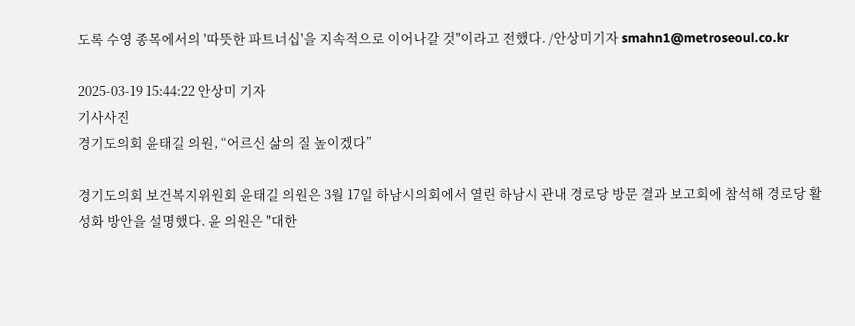도록 수영 종목에서의 '따뜻한 파트너십'을 지속적으로 이어나갈 것"이라고 전했다. /안상미기자 smahn1@metroseoul.co.kr

2025-03-19 15:44:22 안상미 기자
기사사진
경기도의회 윤태길 의원, “어르신 삶의 질 높이겠다”

경기도의회 보건복지위원회 윤태길 의원은 3월 17일 하남시의회에서 열린 하남시 관내 경로당 방문 결과 보고회에 참석해 경로당 활성화 방안을 설명했다. 윤 의원은 "대한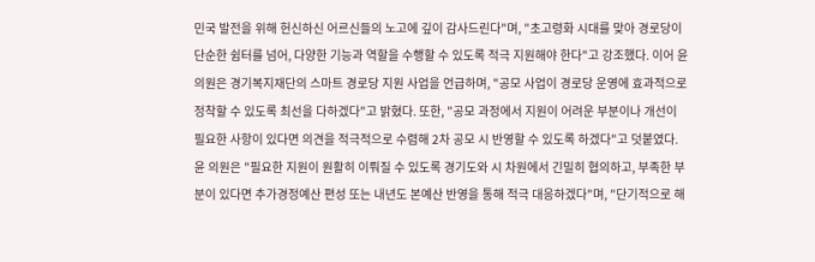민국 발전을 위해 헌신하신 어르신들의 노고에 깊이 감사드린다"며, "초고령화 시대를 맞아 경로당이 단순한 쉼터를 넘어, 다양한 기능과 역할을 수행할 수 있도록 적극 지원해야 한다"고 강조했다. 이어 윤 의원은 경기복지재단의 스마트 경로당 지원 사업을 언급하며, "공모 사업이 경로당 운영에 효과적으로 정착할 수 있도록 최선을 다하겠다"고 밝혔다. 또한, "공모 과정에서 지원이 어려운 부분이나 개선이 필요한 사항이 있다면 의견을 적극적으로 수렴해 2차 공모 시 반영할 수 있도록 하겠다"고 덧붙였다. 윤 의원은 "필요한 지원이 원활히 이뤄질 수 있도록 경기도와 시 차원에서 긴밀히 협의하고, 부족한 부분이 있다면 추가경정예산 편성 또는 내년도 본예산 반영을 통해 적극 대응하겠다"며, "단기적으로 해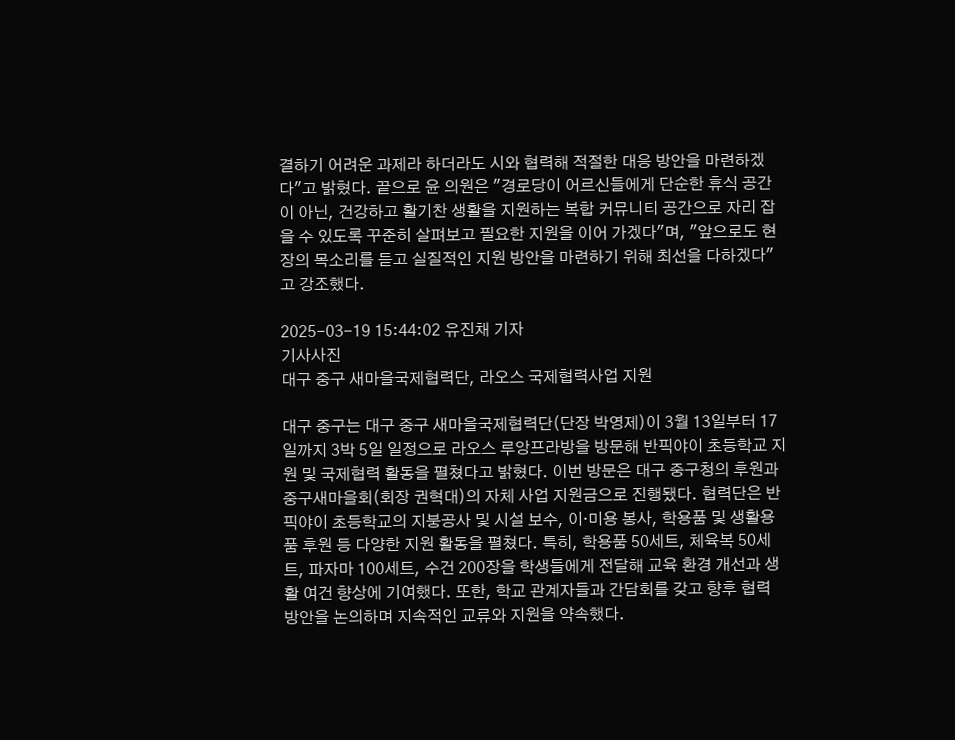결하기 어려운 과제라 하더라도 시와 협력해 적절한 대응 방안을 마련하겠다"고 밝혔다. 끝으로 윤 의원은 "경로당이 어르신들에게 단순한 휴식 공간이 아닌, 건강하고 활기찬 생활을 지원하는 복합 커뮤니티 공간으로 자리 잡을 수 있도록 꾸준히 살펴보고 필요한 지원을 이어 가겠다"며, "앞으로도 현장의 목소리를 듣고 실질적인 지원 방안을 마련하기 위해 최선을 다하겠다"고 강조했다.

2025-03-19 15:44:02 유진채 기자
기사사진
대구 중구 새마을국제협력단, 라오스 국제협력사업 지원

대구 중구는 대구 중구 새마을국제협력단(단장 박영제)이 3월 13일부터 17일까지 3박 5일 일정으로 라오스 루앙프라방을 방문해 반픽야이 초등학교 지원 및 국제협력 활동을 펼쳤다고 밝혔다. 이번 방문은 대구 중구청의 후원과 중구새마을회(회장 권혁대)의 자체 사업 지원금으로 진행됐다. 협력단은 반픽야이 초등학교의 지붕공사 및 시설 보수, 이·미용 봉사, 학용품 및 생활용품 후원 등 다양한 지원 활동을 펼쳤다. 특히, 학용품 50세트, 체육복 50세트, 파자마 100세트, 수건 200장을 학생들에게 전달해 교육 환경 개선과 생활 여건 향상에 기여했다. 또한, 학교 관계자들과 간담회를 갖고 향후 협력 방안을 논의하며 지속적인 교류와 지원을 약속했다.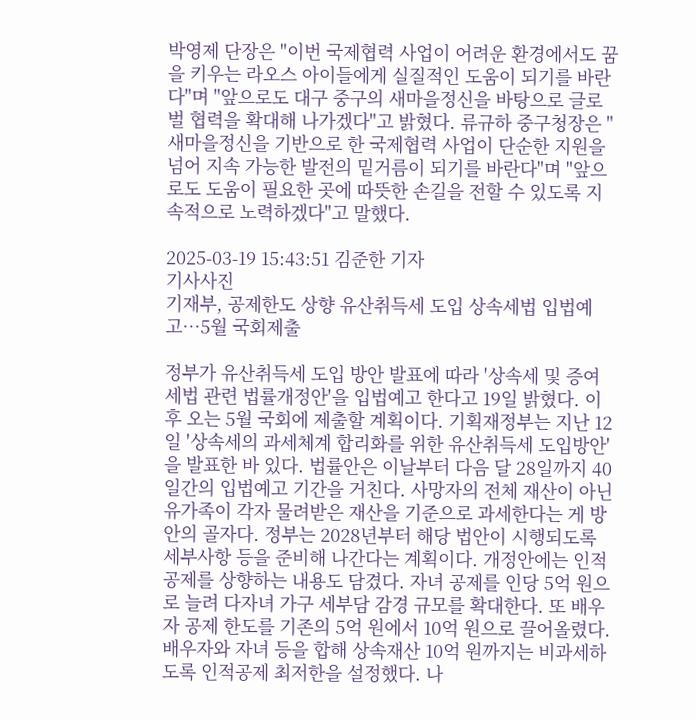박영제 단장은 "이번 국제협력 사업이 어려운 환경에서도 꿈을 키우는 라오스 아이들에게 실질적인 도움이 되기를 바란다"며 "앞으로도 대구 중구의 새마을정신을 바탕으로 글로벌 협력을 확대해 나가겠다"고 밝혔다. 류규하 중구청장은 "새마을정신을 기반으로 한 국제협력 사업이 단순한 지원을 넘어 지속 가능한 발전의 밑거름이 되기를 바란다"며 "앞으로도 도움이 필요한 곳에 따뜻한 손길을 전할 수 있도록 지속적으로 노력하겠다"고 말했다.

2025-03-19 15:43:51 김준한 기자
기사사진
기재부, 공제한도 상향 유산취득세 도입 상속세법 입법예고…5월 국회제출

정부가 유산취득세 도입 방안 발표에 따라 '상속세 및 증여세법 관련 법률개정안'을 입법예고 한다고 19일 밝혔다. 이후 오는 5월 국회에 제출할 계획이다. 기획재정부는 지난 12일 '상속세의 과세체계 합리화를 위한 유산취득세 도입방안'을 발표한 바 있다. 법률안은 이날부터 다음 달 28일까지 40일간의 입법예고 기간을 거친다. 사망자의 전체 재산이 아닌 유가족이 각자 물려받은 재산을 기준으로 과세한다는 게 방안의 골자다. 정부는 2028년부터 해당 법안이 시행되도록 세부사항 등을 준비해 나간다는 계획이다. 개정안에는 인적 공제를 상향하는 내용도 담겼다. 자녀 공제를 인당 5억 원으로 늘려 다자녀 가구 세부담 감경 규모를 확대한다. 또 배우자 공제 한도를 기존의 5억 원에서 10억 원으로 끌어올렸다. 배우자와 자녀 등을 합해 상속재산 10억 원까지는 비과세하도록 인적공제 최저한을 설정했다. 나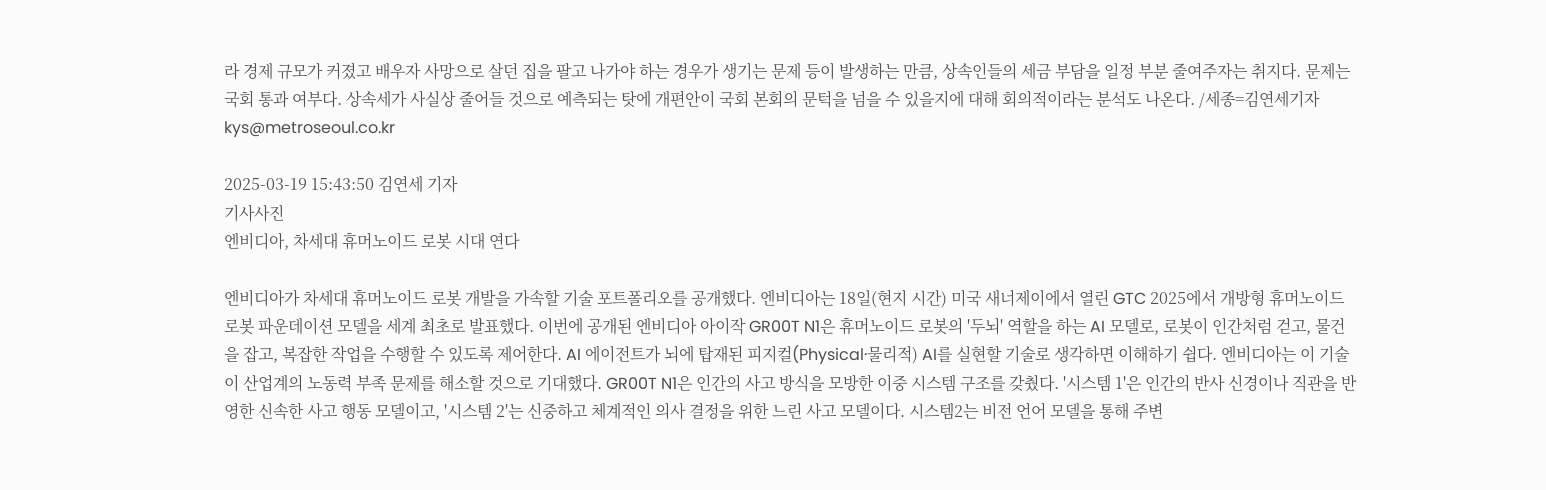라 경제 규모가 커졌고 배우자 사망으로 살던 집을 팔고 나가야 하는 경우가 생기는 문제 등이 발생하는 만큼, 상속인들의 세금 부담을 일정 부분 줄여주자는 취지다. 문제는 국회 통과 여부다. 상속세가 사실상 줄어들 것으로 예측되는 탓에 개편안이 국회 본회의 문턱을 넘을 수 있을지에 대해 회의적이라는 분석도 나온다. /세종=김연세기자 kys@metroseoul.co.kr

2025-03-19 15:43:50 김연세 기자
기사사진
엔비디아, 차세대 휴머노이드 로봇 시대 연다

엔비디아가 차세대 휴머노이드 로봇 개발을 가속할 기술 포트폴리오를 공개했다. 엔비디아는 18일(현지 시간) 미국 새너제이에서 열린 GTC 2025에서 개방형 휴머노이드 로봇 파운데이션 모델을 세계 최초로 발표했다. 이번에 공개된 엔비디아 아이작 GR00T N1은 휴머노이드 로봇의 '두뇌' 역할을 하는 AI 모델로, 로봇이 인간처럼 걷고, 물건을 잡고, 복잡한 작업을 수행할 수 있도록 제어한다. AI 에이전트가 뇌에 탑재된 피지컬(Physical·물리적) AI를 실현할 기술로 생각하면 이해하기 쉽다. 엔비디아는 이 기술이 산업계의 노동력 부족 문제를 해소할 것으로 기대했다. GR00T N1은 인간의 사고 방식을 모방한 이중 시스템 구조를 갖췄다. '시스템 1'은 인간의 반사 신경이나 직관을 반영한 신속한 사고 행동 모델이고, '시스템 2'는 신중하고 체계적인 의사 결정을 위한 느린 사고 모델이다. 시스템2는 비전 언어 모델을 통해 주변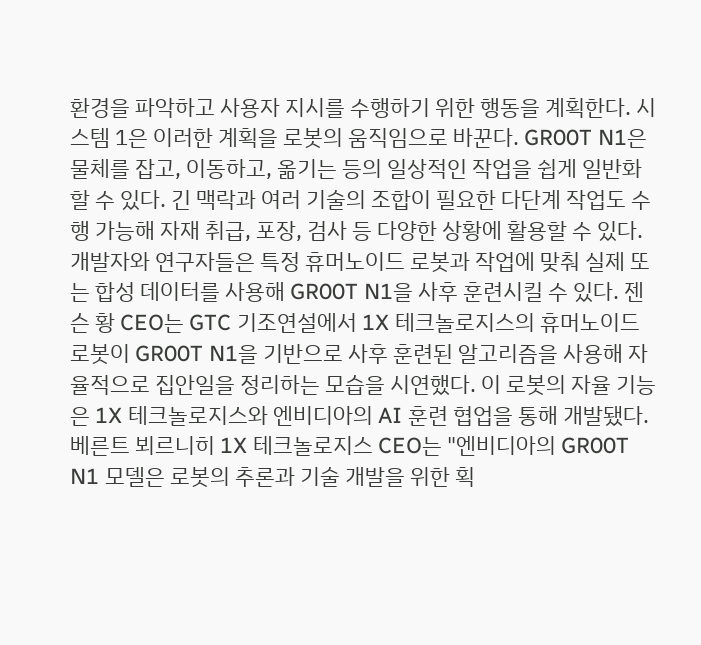환경을 파악하고 사용자 지시를 수행하기 위한 행동을 계획한다. 시스템 1은 이러한 계획을 로봇의 움직임으로 바꾼다. GR00T N1은 물체를 잡고, 이동하고, 옮기는 등의 일상적인 작업을 쉽게 일반화할 수 있다. 긴 맥락과 여러 기술의 조합이 필요한 다단계 작업도 수행 가능해 자재 취급, 포장, 검사 등 다양한 상황에 활용할 수 있다. 개발자와 연구자들은 특정 휴머노이드 로봇과 작업에 맞춰 실제 또는 합성 데이터를 사용해 GR00T N1을 사후 훈련시킬 수 있다. 젠슨 황 CEO는 GTC 기조연설에서 1X 테크놀로지스의 휴머노이드 로봇이 GR00T N1을 기반으로 사후 훈련된 알고리즘을 사용해 자율적으로 집안일을 정리하는 모습을 시연했다. 이 로봇의 자율 기능은 1X 테크놀로지스와 엔비디아의 AI 훈련 협업을 통해 개발됐다. 베른트 뵈르니히 1X 테크놀로지스 CEO는 "엔비디아의 GR00T N1 모델은 로봇의 추론과 기술 개발을 위한 획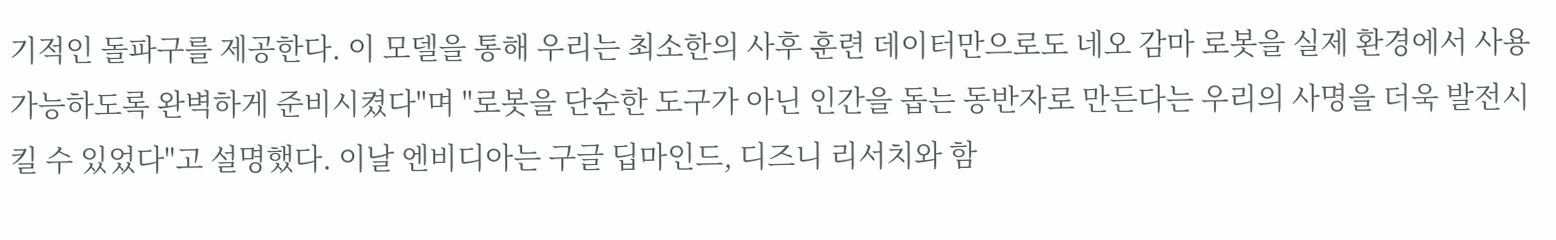기적인 돌파구를 제공한다. 이 모델을 통해 우리는 최소한의 사후 훈련 데이터만으로도 네오 감마 로봇을 실제 환경에서 사용 가능하도록 완벽하게 준비시켰다"며 "로봇을 단순한 도구가 아닌 인간을 돕는 동반자로 만든다는 우리의 사명을 더욱 발전시킬 수 있었다"고 설명했다. 이날 엔비디아는 구글 딥마인드, 디즈니 리서치와 함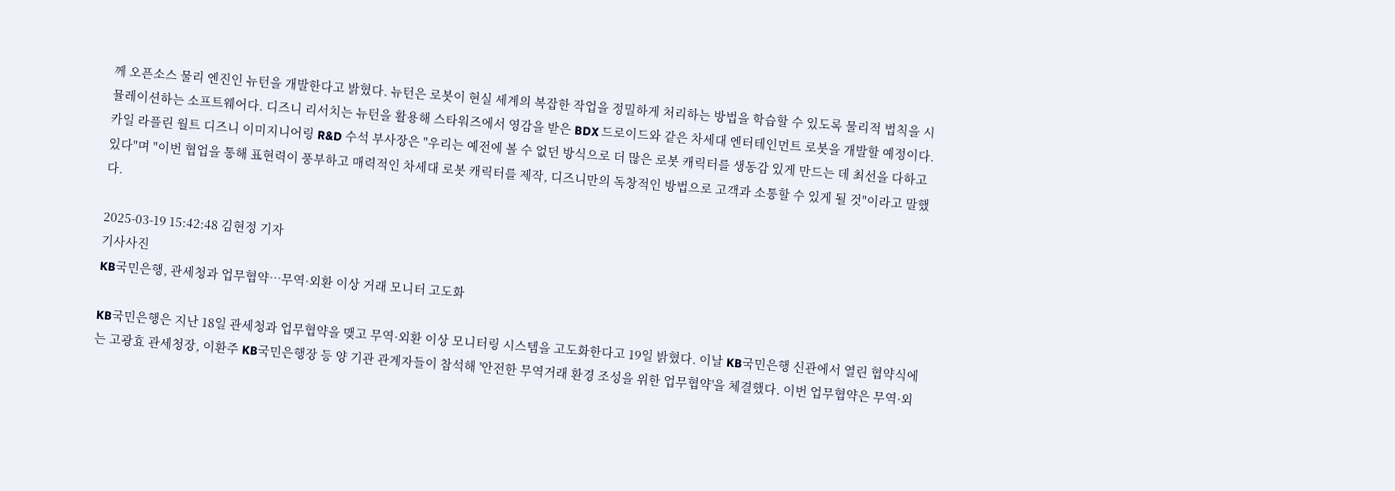께 오픈소스 물리 엔진인 뉴턴을 개발한다고 밝혔다. 뉴턴은 로봇이 현실 세계의 복잡한 작업을 정밀하게 처리하는 방법을 학습할 수 있도록 물리적 법칙을 시뮬레이션하는 소프트웨어다. 디즈니 리서치는 뉴턴을 활용해 스타워즈에서 영감을 받은 BDX 드로이드와 같은 차세대 엔터테인먼트 로봇을 개발할 예정이다. 카일 라플린 월트 디즈니 이미지니어링 R&D 수석 부사장은 "우리는 예전에 볼 수 없던 방식으로 더 많은 로봇 캐릭터를 생동감 있게 만드는 데 최선을 다하고 있다"며 "이번 협업을 통해 표현력이 풍부하고 매력적인 차세대 로봇 캐릭터를 제작, 디즈니만의 독창적인 방법으로 고객과 소통할 수 있게 될 것"이라고 말했다.

2025-03-19 15:42:48 김현정 기자
기사사진
KB국민은행, 관세청과 업무협약…무역·외환 이상 거래 모니터 고도화

KB국민은행은 지난 18일 관세청과 업무협약을 맺고 무역·외환 이상 모니터링 시스템을 고도화한다고 19일 밝혔다. 이날 KB국민은행 신관에서 열린 협약식에는 고광효 관세청장, 이환주 KB국민은행장 등 양 기관 관계자들이 참석해 '안전한 무역거래 환경 조성을 위한 업무협약'을 체결했다. 이번 업무협약은 무역·외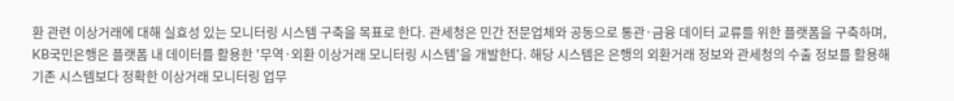환 관련 이상거래에 대해 실효성 있는 모니터링 시스템 구축을 목표로 한다. 관세청은 민간 전문업체와 공동으로 통관·금융 데이터 교류를 위한 플랫폼을 구축하며, KB국민은행은 플랫폼 내 데이터를 활용한 '무역·외환 이상거래 모니터링 시스템'을 개발한다. 해당 시스템은 은행의 외환거래 정보와 관세청의 수출 정보를 활용해 기존 시스템보다 정확한 이상거래 모니터링 업무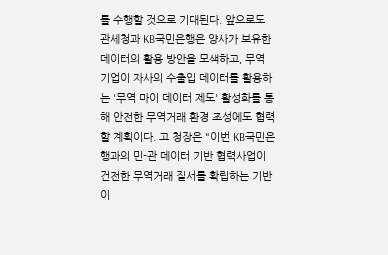를 수행할 것으로 기대된다. 앞으로도 관세청과 KB국민은행은 양사가 보유한 데이터의 활용 방안을 모색하고, 무역 기업이 자사의 수출입 데이터를 활용하는 '무역 마이 데이터 제도' 활성화를 통해 안전한 무역거래 환경 조성에도 협력할 계획이다. 고 청장은 "이번 KB국민은행과의 민-관 데이터 기반 협력사업이 건전한 무역거래 질서를 확립하는 기반이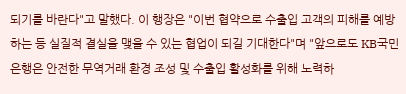되기를 바란다"고 말했다. 이 행장은 "이번 협약으로 수출입 고객의 피해를 예방하는 등 실질적 결실을 맺을 수 있는 협업이 되길 기대한다"며 "앞으로도 KB국민은행은 안전한 무역거래 환경 조성 및 수출입 활성화를 위해 노력하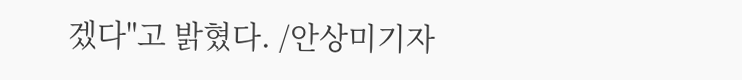겠다"고 밝혔다. /안상미기자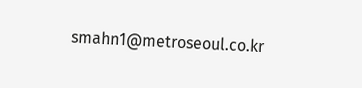smahn1@metroseoul.co.kr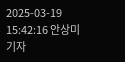2025-03-19 15:42:16 안상미 기자